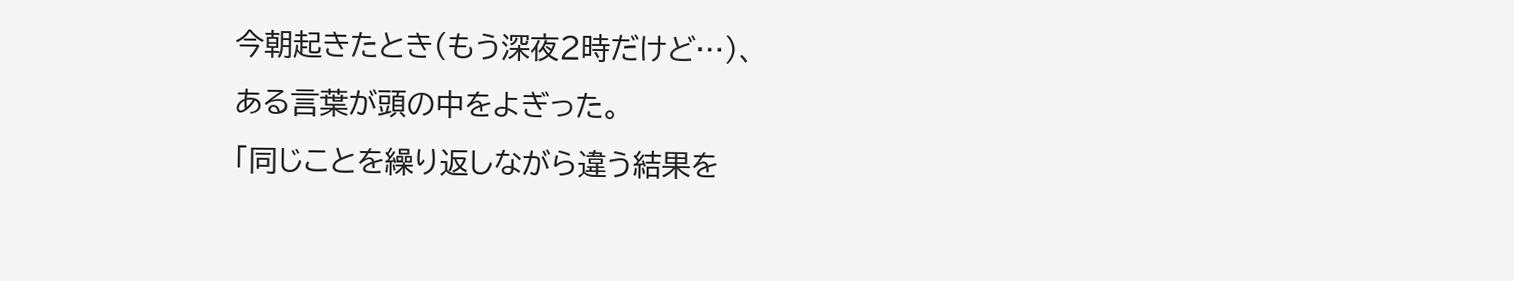今朝起きたとき(もう深夜2時だけど…)、
ある言葉が頭の中をよぎった。
「同じことを繰り返しながら違う結果を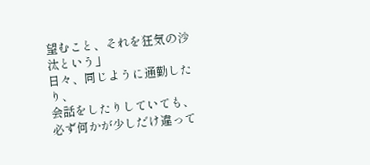望むこと、それを狂気の沙汰という」
日々、同じように通勤したり、
会話をしたりしていても、
必ず何かが少しだけ違って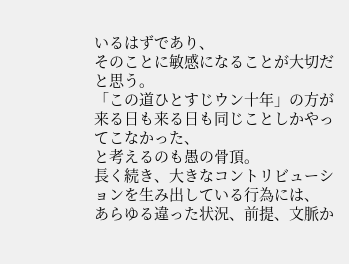いるはずであり、
そのことに敏感になることが大切だと思う。
「この道ひとすじウン十年」の方が
来る日も来る日も同じことしかやってこなかった、
と考えるのも愚の骨頂。
長く続き、大きなコントリビューションを生み出している行為には、
あらゆる違った状況、前提、文脈か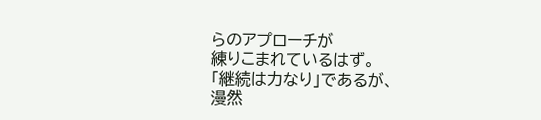らのアプローチが
練りこまれているはず。
「継続は力なり」であるが、
漫然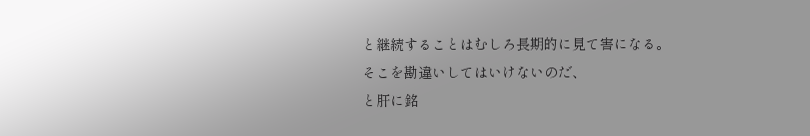と継続することはむしろ長期的に見て害になる。
そこを勘違いしてはいけないのだ、
と肝に銘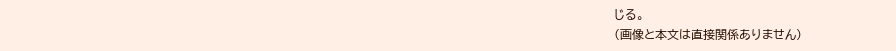じる。
(画像と本文は直接関係ありません)